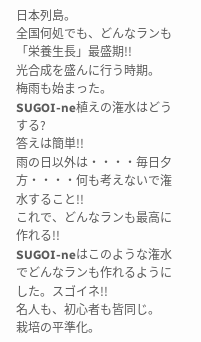日本列島。
全国何処でも、どんなランも「栄養生長」最盛期!!
光合成を盛んに行う時期。
梅雨も始まった。
SUGOI-ne植えの潅水はどうする?
答えは簡単!!
雨の日以外は・・・・毎日夕方・・・・何も考えないで潅水すること!!
これで、どんなランも最高に作れる!!
SUGOI-neはこのような潅水でどんなランも作れるようにした。スゴイネ!!
名人も、初心者も皆同じ。
栽培の平準化。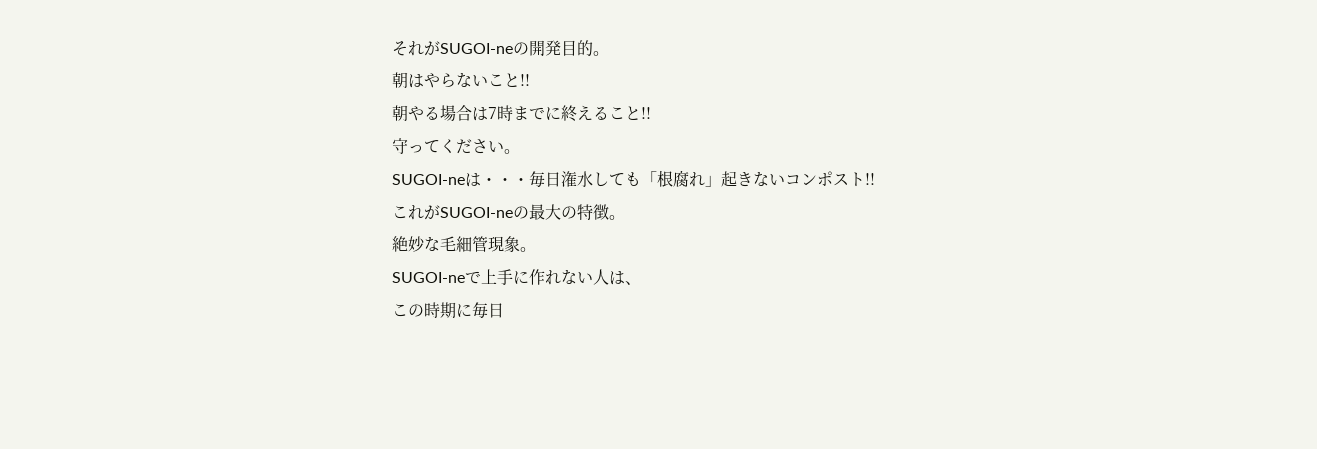それがSUGOI-neの開発目的。
朝はやらないこと!!
朝やる場合は7時までに終えること!!
守ってください。
SUGOI-neは・・・毎日潅水しても「根腐れ」起きないコンポスト!!
これがSUGOI-neの最大の特徴。
絶妙な毛細管現象。
SUGOI-neで上手に作れない人は、
この時期に毎日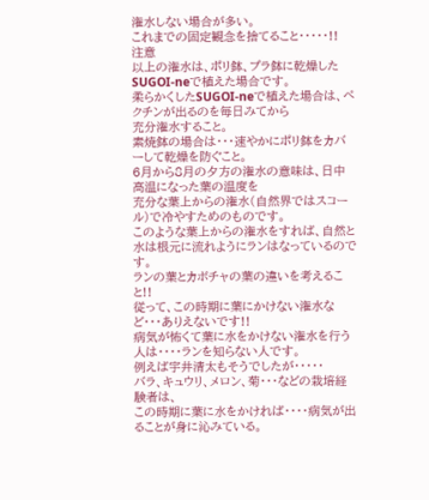潅水しない場合が多い。
これまでの固定観念を捨てること・・・・・!!
注意
以上の潅水は、ポリ鉢、プラ鉢に乾燥したSUGOI-neで植えた場合です。
柔らかくしたSUGOI-neで植えた場合は、ペクチンが出るのを毎日みてから
充分潅水すること。
素焼鉢の場合は・・・速やかにポリ鉢をカバーして乾燥を防ぐこと。
6月から8月の夕方の潅水の意味は、日中高温になった葉の温度を
充分な葉上からの潅水(自然界ではスコール)で冷やすためのものです。
このような葉上からの潅水をすれば、自然と水は根元に流れようにランはなっているのです。
ランの葉とカボチャの葉の違いを考えること!!
従って、この時期に葉にかけない潅水など・・・ありえないです!!
病気が怖くて葉に水をかけない潅水を行う人は・・・・ランを知らない人です。
例えば宇井清太もそうでしたが・・・・・
バラ、キュウリ、メロン、菊・・・などの栽培経験者は、
この時期に葉に水をかければ・・・・病気が出ることが身に沁みている。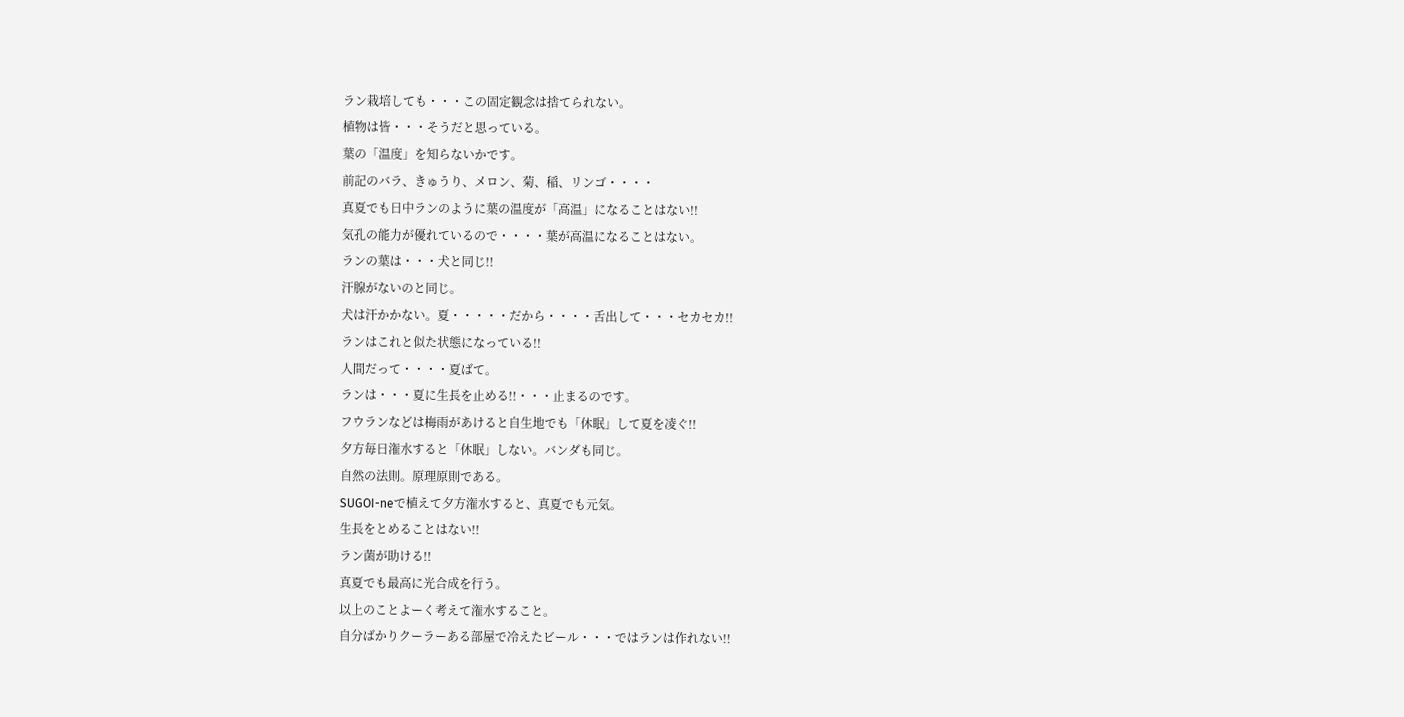ラン栽培しても・・・この固定観念は捨てられない。
植物は皆・・・そうだと思っている。
葉の「温度」を知らないかです。
前記のバラ、きゅうり、メロン、菊、稲、リンゴ・・・・
真夏でも日中ランのように葉の温度が「高温」になることはない!!
気孔の能力が優れているので・・・・葉が高温になることはない。
ランの葉は・・・犬と同じ!!
汗腺がないのと同じ。
犬は汗かかない。夏・・・・・だから・・・・舌出して・・・セカセカ!!
ランはこれと似た状態になっている!!
人間だって・・・・夏ばて。
ランは・・・夏に生長を止める!!・・・止まるのです。
フウランなどは梅雨があけると自生地でも「休眠」して夏を凌ぐ!!
夕方毎日潅水すると「休眠」しない。バンダも同じ。
自然の法則。原理原則である。
SUGOI-neで植えて夕方潅水すると、真夏でも元気。
生長をとめることはない!!
ラン菌が助ける!!
真夏でも最高に光合成を行う。
以上のことよーく考えて潅水すること。
自分ばかりクーラーある部屋で冷えたビール・・・ではランは作れない!!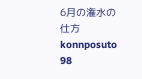6月の潅水の仕方
konnposuto 98